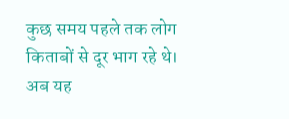कुछ समय पहले तक लोग किताबों से दूर भाग रहे थे। अब यह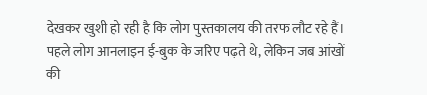देखकर खुशी हो रही है कि लोग पुस्तकालय की तरफ लौट रहे हैं। पहले लोग आनलाइन ई-बुक के जरिए पढ़ते थे, लेकिन जब आंखों की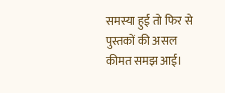समस्या हुई तो फिर से पुस्तकों की असल कीमत समझ आई।